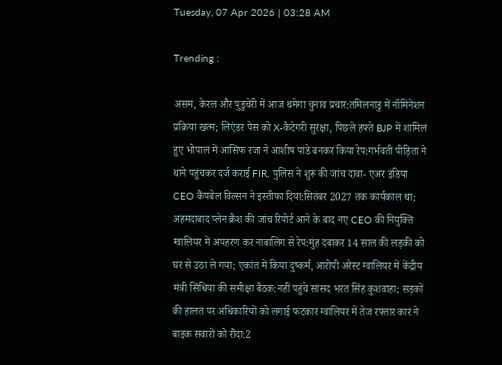Tuesday, 07 Apr 2026 | 03:28 AM

Trending :

असम, केरल और पुडुचेरी में आज थमेगा चुनाव प्रचार:तमिलनाडु में नॉमिनेशन प्रक्रिया खत्म; लिएंडर पेस को X-कैटेगरी सुरक्षा, पिछले हफ्ते BJP में शामिल हुए भोपाल में आसिफ रजा ने आशीष पांडे बनकर किया रेप:गर्भवती पीड़िता ने थाने पहुंचकर दर्ज कराई FIR, पुलिस ने शुरू की जांच दावा- एअर इंडिया CEO कैंपबेल विल्सन ने इस्तीफा दिया:सितंबर 2027 तक कार्यकाल था; अहमदाबाद प्लेन क्रैश की जांच रिपोर्ट आने के बाद नए CEO की नियुक्ति ग्वालियर में अपहरण कर नाबालिग से रेप:मुंह दबाकर 14 साल की लड़की को घर से उठा ले गया; एकांत में किया दुष्कर्म, आरोपी अरेस्ट ग्वालियर में केंद्रीय मंत्री सिंधिया की समीक्षा बैठक:नहीं पहुंचे सांसद भरत सिंह कुशवाहा; सड़कों की हालत पर अधिकारियों को लगाई फटकार ग्वालियर में तेज रफ्तार कार ने बाइक सवारों को रौंदा:2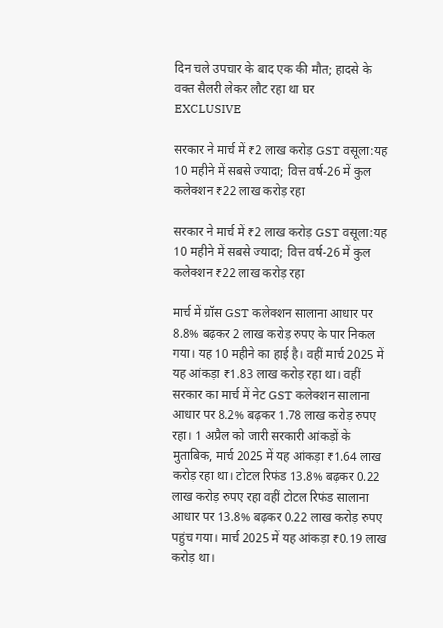दिन चले उपचार के बाद एक की मौत; हादसे के वक्त सैलरी लेकर लौट रहा था घर
EXCLUSIVE

सरकार ने मार्च में ₹2 लाख करोड़ GST वसूला:यह 10 महीने में सबसे ज्यादा; वित्त वर्ष-26 में कुल कलेक्शन ₹22 लाख करोड़ रहा

सरकार ने मार्च में ₹2 लाख करोड़ GST वसूला:यह 10 महीने में सबसे ज्यादा; वित्त वर्ष-26 में कुल कलेक्शन ₹22 लाख करोड़ रहा

मार्च में ग्रॉस GST कलेक्शन सालाना आधार पर 8.8% बढ़कर 2 लाख करोड़ रुपए के पार निकल गया। यह 10 महीने का हाई है। वहीं मार्च 2025 में यह आंकड़ा ₹1.83 लाख करोड़ रहा था। वहीं सरकार का मार्च में नेट GST कलेक्शन सालाना आधार पर 8.2% बढ़कर 1.78 लाख करोड़ रुपए रहा। 1 अप्रैल को जारी सरकारी आंकड़ों के मुताबिक, मार्च 2025 में यह आंकड़ा ₹1.64 लाख करोड़ रहा था। टोटल रिफंड 13.8% बढ़कर 0.22 लाख करोड़ रुपए रहा वहीं टोटल रिफंड सालाना आधार पर 13.8% बढ़कर 0.22 लाख करोड़ रुपए पहुंच गया। मार्च 2025 में यह आंकड़ा ₹0.19 लाख करोड़ था।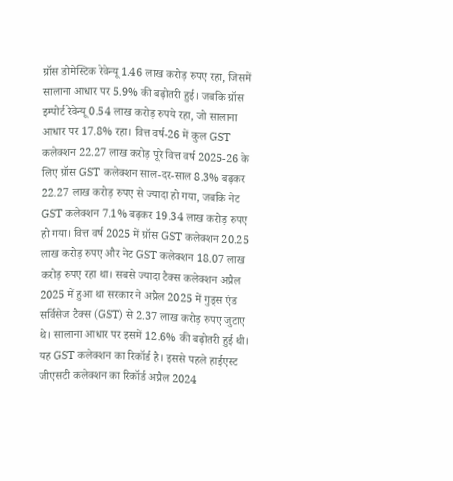ग्रॉस डोमेस्टिक रेवेन्यू 1.46 लाख करोड़ रुपए रहा, जिसमें सालाना आधार पर 5.9% की बढ़ोतरी हुई। जबकि ग्रॉस इम्पोर्ट रेवेन्यू 0.54 लाख करोड़ रुपये रहा, जो सालाना आधार पर 17.8% रहा। वित्त वर्ष-26 में कुल GST कलेक्शन 22.27 लाख करोड़ पूरे वित्त वर्ष 2025-26 के लिए ग्रॉस GST कलेक्शन साल-दर-साल 8.3% बढ़कर 22.27 लाख करोड़ रुपए से ज्यादा हो गया, जबकि नेट GST कलेक्शन 7.1% बढ़कर 19.34 लाख करोड़ रुपए हो गया। वित्त वर्ष 2025 में ग्रॉस GST कलेक्शन 20.25 लाख करोड़ रुपए और नेट GST कलेक्शन 18.07 लाख करोड़ रुपए रहा था। सबसे ज्यादा टैक्स कलेक्शन अप्रैल 2025 में हुआ था सरकार ने अप्रैल 2025 में गुड्स एंड सर्विसेज टैक्स (GST) से 2.37 लाख करोड़ रुपए जुटाए थे। सालाना आधार पर इसमें 12.6% की बढ़ोतरी हुई थी। यह GST कलेक्शन का रिकॉर्ड है। इससे पहले हाईएस्ट जीएसटी कलेक्शन का रिकॉर्ड अप्रैल 2024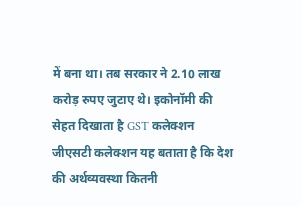में बना था। तब सरकार ने 2.10 लाख करोड़ रुपए जुटाए थे। इकोनॉमी की सेहत दिखाता है GST कलेक्शन जीएसटी कलेक्शन यह बताता है कि देश की अर्थव्यवस्था कितनी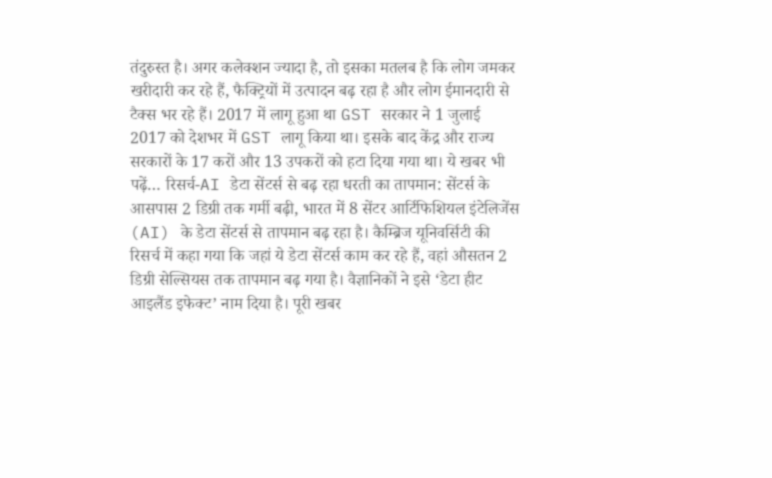तंदुरुस्त है। अगर कलेक्शन ज्यादा है, तो इसका मतलब है कि लोग जमकर खरीदारी कर रहे हैं, फैक्ट्रियों में उत्पादन बढ़ रहा है और लोग ईमानदारी से टैक्स भर रहे हैं। 2017 में लागू हुआ था GST सरकार ने 1 जुलाई 2017 को देशभर में GST लागू किया था। इसके बाद केंद्र और राज्य सरकारों के 17 करों और 13 उपकरों को हटा दिया गया था। ये खबर भी पढ़ें… रिसर्च-AI डेटा सेंटर्स से बढ़ रहा धरती का तापमान: सेंटर्स के आसपास 2 डिग्री तक गर्मी बढ़ी, भारत में 8 सेंटर आर्टिफिशियल इंटेलिजेंस (AI) के डेटा सेंटर्स से तापमान बढ़ रहा है। कैम्ब्रिज यूनिवर्सिटी की रिसर्च में कहा गया कि जहां ये डेटा सेंटर्स काम कर रहे हैं, वहां औसतन 2 डिग्री सेल्सियस तक तापमान बढ़ गया है। वैज्ञानिकों ने इसे ‘डेटा हीट आइलैंड इफेक्ट’ नाम दिया है। पूरी खबर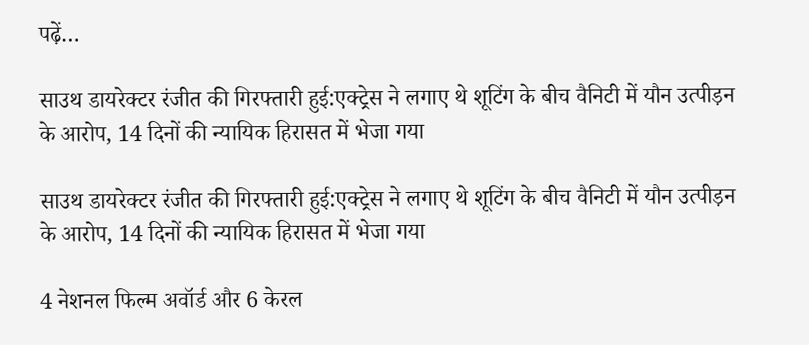पढ़ें…

साउथ डायरेक्टर रंजीत की गिरफ्तारी हुई:एक्ट्रेस ने लगाए थे शूटिंग के बीच वैनिटी में यौन उत्पीड़न के आरोप, 14 दिनों की न्यायिक हिरासत में भेजा गया

साउथ डायरेक्टर रंजीत की गिरफ्तारी हुई:एक्ट्रेस ने लगाए थे शूटिंग के बीच वैनिटी में यौन उत्पीड़न के आरोप, 14 दिनों की न्यायिक हिरासत में भेजा गया

4 नेशनल फिल्म अवॉर्ड और 6 केरल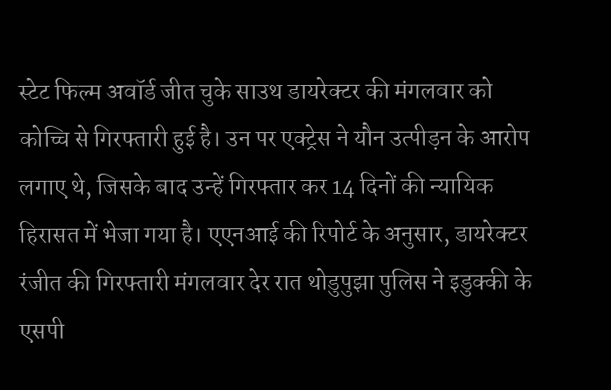स्टेट फिल्म अवॉर्ड जीत चुके साउथ डायरेक्टर की मंगलवार को कोच्चि से गिरफ्तारी हुई है। उन पर एक्ट्रेस ने यौन उत्पीड़न के आरोप लगाए थे, जिसके बाद उन्हें गिरफ्तार कर 14 दिनों की न्यायिक हिरासत में भेजा गया है। एएनआई की रिपोर्ट के अनुसार, डायरेक्टर रंजीत की गिरफ्तारी मंगलवार देर रात थोडुपुझा पुलिस ने इडुक्की के एसपी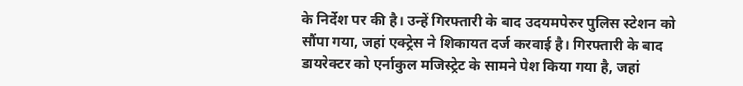के निर्देश पर की है। उन्हें गिरफ्तारी के बाद उदयमपेरुर पुलिस स्टेशन को सौंपा गया, जहां एक्ट्रेस ने शिकायत दर्ज करवाई है। गिरफ्तारी के बाद डायरेक्टर को एर्नाकुल मजिस्ट्रेट के सामने पेश किया गया है, जहां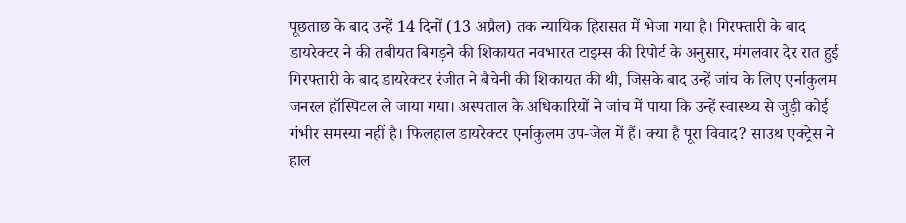पूछताछ के बाद उन्हें 14 दिनों (13 अप्रैल) तक न्यायिक हिरासत में भेजा गया है। गिरफ्तारी के बाद डायरेक्टर ने की तबीयत बिगड़ने की शिकायत नवभारत टाइम्स की रिपोर्ट के अनुसार, मंगलवार देर रात हुई गिरफ्तारी के बाद डायरेक्टर रंजीत ने बैचेनी की शिकायत की थी, जिसके बाद उन्हें जांच के लिए एर्नाकुलम जनरल हॉस्पिटल ले जाया गया। अस्पताल के अधिकारियों ने जांच में पाया कि उन्हें स्वास्थ्य से जुड़ी कोई गंभीर समस्या नहीं है। फिलहाल डायरेक्टर एर्नाकुलम उप-जेल में हैं। क्या है पूरा विवाद? साउथ एक्ट्रेस ने हाल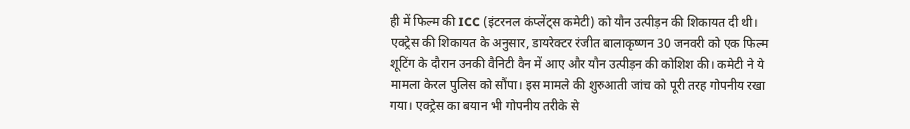ही में फिल्म की ICC (इंटरनल कंप्लेंट्स कमेटी) को यौन उत्पीड़न की शिकायत दी थी। एक्ट्रेस की शिकायत के अनुसार, डायरेक्टर रंजीत बालाकृष्णन 30 जनवरी को एक फिल्म शूटिंग के दौरान उनकी वैनिटी वैन में आए और यौन उत्पीड़न की कोशिश की। कमेटी ने ये मामला केरल पुलिस को सौंपा। इस मामले की शुरुआती जांच को पूरी तरह गोपनीय रखा गया। एक्ट्रेस का बयान भी गोपनीय तरीके से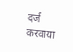दर्ज करवाया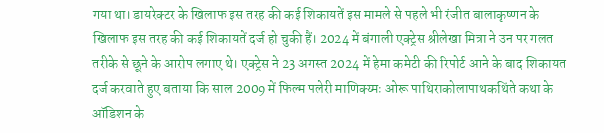गया था। डायरेक्टर के खिलाफ इस तरह की कई शिकायतें इस मामले से पहले भी रंजीत बालाकृष्णन के खिलाफ इस तरह की कई शिकायतें दर्ज हो चुकी हैं। 2024 में बंगाली एक्ट्रेस श्रीलेखा मित्रा ने उन पर गलत तरीके से छूने के आरोप लगाए थे। एक्ट्रेस ने 23 अगस्त 2024 में हेमा कमेटी की रिपोर्ट आने के बाद शिकायत दर्ज करवाते हुए बताया कि साल 2009 में फिल्म पलेरी माणिक्य्मः ओरू पाथिराकोलापाथकथिंते कथा के ऑडिशन के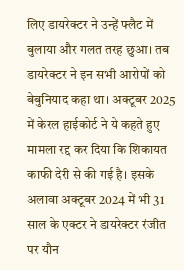लिए डायरेक्टर ने उन्हें फ्लैट में बुलाया और गलत तरह छुआ। तब डायरेक्टर ने इन सभी आरोपों को बेबुनियाद कहा था। अक्टूबर 2025 में केरल हाईकोर्ट ने ये कहते हुए मामला रद्द कर दिया कि शिकायत काफी देरी से की गई है। इसके अलावा अक्टूबर 2024 में भी 31 साल के एक्टर ने डायरेक्टर रंजीत पर यौन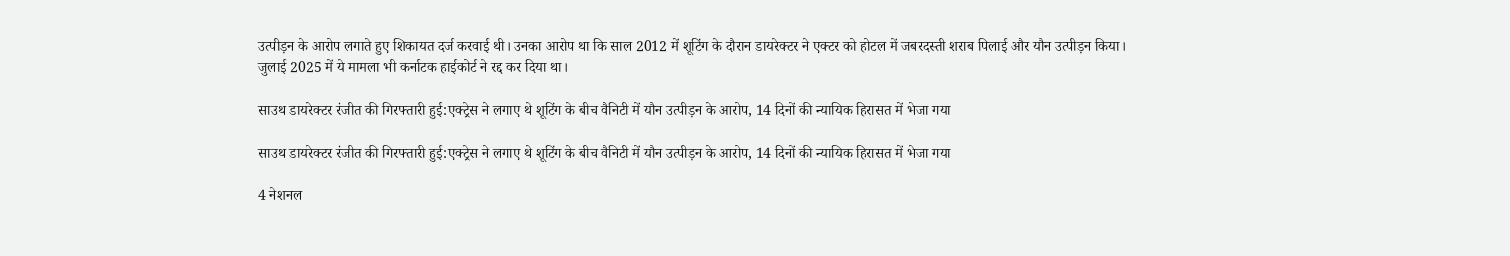उत्पीड़न के आरोप लगाते हुए शिकायत दर्ज करवाई थी। उनका आरोप था कि साल 2012 में शूटिंग के दौरान डायरेक्टर ने एक्टर को होटल में जबरदस्ती शराब पिलाई और यौन उत्पीड़न किया। जुलाई 2025 में ये मामला भी कर्नाटक हाईकोर्ट ने रद्द कर दिया था।

साउथ डायरेक्टर रंजीत की गिरफ्तारी हुई:एक्ट्रेस ने लगाए थे शूटिंग के बीच वैनिटी में यौन उत्पीड़न के आरोप, 14 दिनों की न्यायिक हिरासत में भेजा गया

साउथ डायरेक्टर रंजीत की गिरफ्तारी हुई:एक्ट्रेस ने लगाए थे शूटिंग के बीच वैनिटी में यौन उत्पीड़न के आरोप, 14 दिनों की न्यायिक हिरासत में भेजा गया

4 नेशनल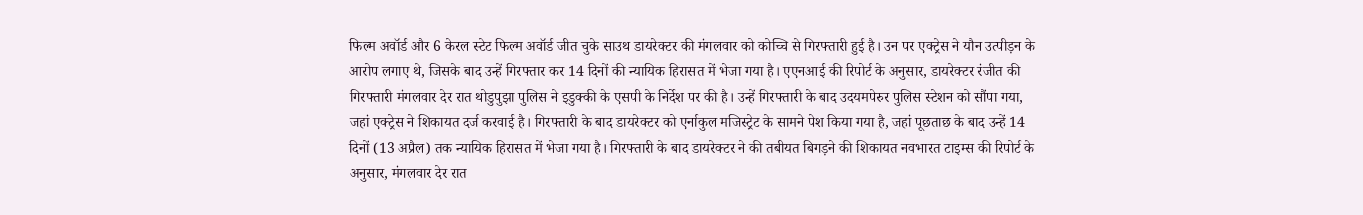फिल्म अवॉर्ड और 6 केरल स्टेट फिल्म अवॉर्ड जीत चुके साउथ डायरेक्टर की मंगलवार को कोच्चि से गिरफ्तारी हुई है। उन पर एक्ट्रेस ने यौन उत्पीड़न के आरोप लगाए थे, जिसके बाद उन्हें गिरफ्तार कर 14 दिनों की न्यायिक हिरासत में भेजा गया है। एएनआई की रिपोर्ट के अनुसार, डायरेक्टर रंजीत की गिरफ्तारी मंगलवार देर रात थोडुपुझा पुलिस ने इडुक्की के एसपी के निर्देश पर की है। उन्हें गिरफ्तारी के बाद उदयमपेरुर पुलिस स्टेशन को सौंपा गया, जहां एक्ट्रेस ने शिकायत दर्ज करवाई है। गिरफ्तारी के बाद डायरेक्टर को एर्नाकुल मजिस्ट्रेट के सामने पेश किया गया है, जहां पूछताछ के बाद उन्हें 14 दिनों (13 अप्रैल) तक न्यायिक हिरासत में भेजा गया है। गिरफ्तारी के बाद डायरेक्टर ने की तबीयत बिगड़ने की शिकायत नवभारत टाइम्स की रिपोर्ट के अनुसार, मंगलवार देर रात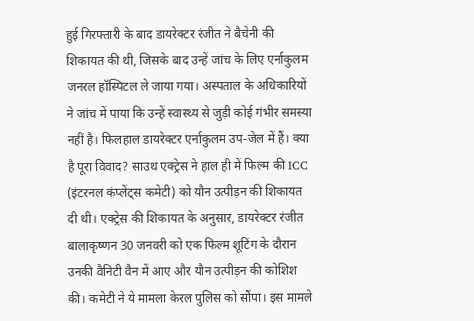हुई गिरफ्तारी के बाद डायरेक्टर रंजीत ने बैचेनी की शिकायत की थी, जिसके बाद उन्हें जांच के लिए एर्नाकुलम जनरल हॉस्पिटल ले जाया गया। अस्पताल के अधिकारियों ने जांच में पाया कि उन्हें स्वास्थ्य से जुड़ी कोई गंभीर समस्या नहीं है। फिलहाल डायरेक्टर एर्नाकुलम उप-जेल में हैं। क्या है पूरा विवाद? साउथ एक्ट्रेस ने हाल ही में फिल्म की ICC (इंटरनल कंप्लेंट्स कमेटी) को यौन उत्पीड़न की शिकायत दी थी। एक्ट्रेस की शिकायत के अनुसार, डायरेक्टर रंजीत बालाकृष्णन 30 जनवरी को एक फिल्म शूटिंग के दौरान उनकी वैनिटी वैन में आए और यौन उत्पीड़न की कोशिश की। कमेटी ने ये मामला केरल पुलिस को सौंपा। इस मामले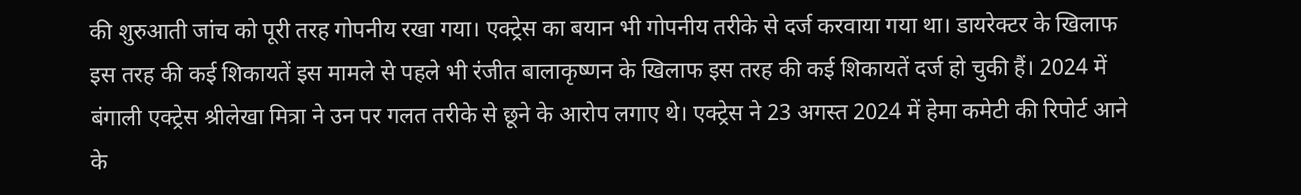की शुरुआती जांच को पूरी तरह गोपनीय रखा गया। एक्ट्रेस का बयान भी गोपनीय तरीके से दर्ज करवाया गया था। डायरेक्टर के खिलाफ इस तरह की कई शिकायतें इस मामले से पहले भी रंजीत बालाकृष्णन के खिलाफ इस तरह की कई शिकायतें दर्ज हो चुकी हैं। 2024 में बंगाली एक्ट्रेस श्रीलेखा मित्रा ने उन पर गलत तरीके से छूने के आरोप लगाए थे। एक्ट्रेस ने 23 अगस्त 2024 में हेमा कमेटी की रिपोर्ट आने के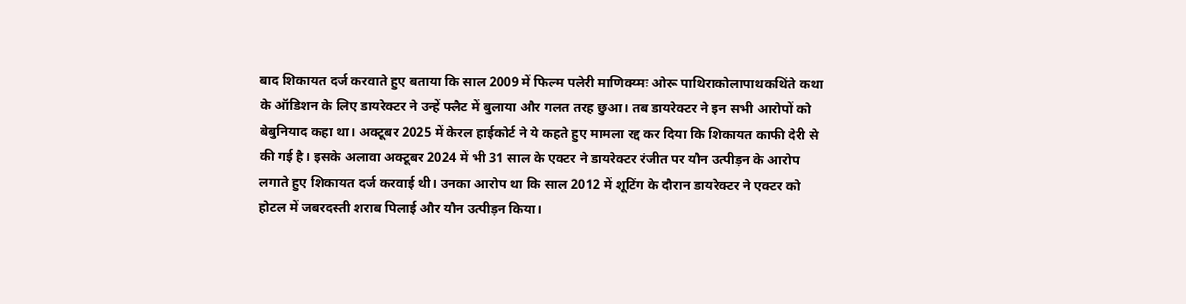बाद शिकायत दर्ज करवाते हुए बताया कि साल 2009 में फिल्म पलेरी माणिक्य्मः ओरू पाथिराकोलापाथकथिंते कथा के ऑडिशन के लिए डायरेक्टर ने उन्हें फ्लैट में बुलाया और गलत तरह छुआ। तब डायरेक्टर ने इन सभी आरोपों को बेबुनियाद कहा था। अक्टूबर 2025 में केरल हाईकोर्ट ने ये कहते हुए मामला रद्द कर दिया कि शिकायत काफी देरी से की गई है। इसके अलावा अक्टूबर 2024 में भी 31 साल के एक्टर ने डायरेक्टर रंजीत पर यौन उत्पीड़न के आरोप लगाते हुए शिकायत दर्ज करवाई थी। उनका आरोप था कि साल 2012 में शूटिंग के दौरान डायरेक्टर ने एक्टर को होटल में जबरदस्ती शराब पिलाई और यौन उत्पीड़न किया।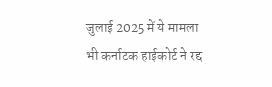जुलाई 2025 में ये मामला भी कर्नाटक हाईकोर्ट ने रद्द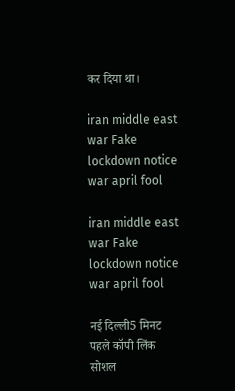कर दिया था।

iran middle east war Fake lockdown notice war april fool

iran middle east war Fake lockdown notice war april fool

नई दिल्ली5 मिनट पहले कॉपी लिंक सोशल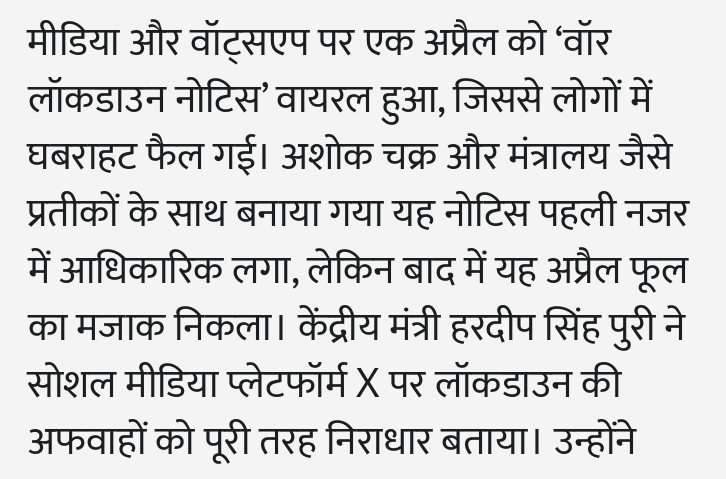मीडिया और वॉट्सएप पर एक अप्रैल को ‘वॉर लॉकडाउन नोटिस’ वायरल हुआ, जिससे लोगों में घबराहट फैल गई। अशोक चक्र और मंत्रालय जैसे प्रतीकों के साथ बनाया गया यह नोटिस पहली नजर में आधिकारिक लगा, लेकिन बाद में यह अप्रैल फूल का मजाक निकला। केंद्रीय मंत्री हरदीप सिंह पुरी ने सोशल मीडिया प्लेटफॉर्म X पर लॉकडाउन की अफवाहों को पूरी तरह निराधार बताया। उन्होंने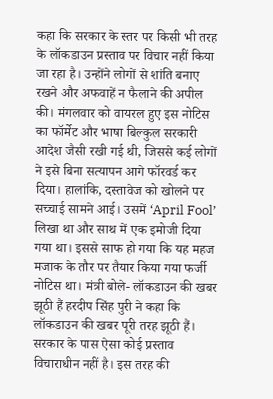कहा कि सरकार के स्तर पर किसी भी तरह के लॉकडाउन प्रस्ताव पर विचार नहीं किया जा रहा है। उन्होंने लोगों से शांति बनाए रखने और अफवाहें न फैलाने की अपील की। मंगलवार को वायरल हुए इस नोटिस का फॉर्मेट और भाषा बिल्कुल सरकारी आदेश जैसी रखी गई थी, जिससे कई लोगों ने इसे बिना सत्यापन आगे फॉरवर्ड कर दिया। हालांकि, दस्तावेज को खोलने पर सच्चाई सामने आई। उसमें ‘April Fool’ लिखा था और साथ में एक इमोजी दिया गया था। इससे साफ हो गया कि यह महज मजाक के तौर पर तैयार किया गया फर्जी नोटिस था। मंत्री बोले- लॉकडाउन की खबर झूठी हैं हरदीप सिंह पुरी ने कहा कि लॉकडाउन की खबर पूरी तरह झूठी हैं। सरकार के पास ऐसा कोई प्रस्ताव विचाराधीन नहीं है। इस तरह की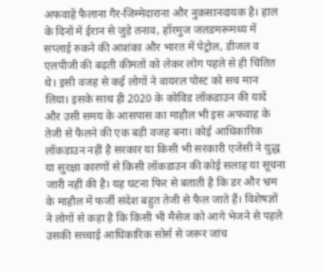अफवाहें फैलाना गैर-जिम्मेदाराना और नुकसानदायक है। हाल के दिनों में ईरान से जुड़े तनाव, हॉरमुज जलडमरूमध्य में सप्लाई रुकने की आशंका और भारत में पेट्रोल, डीजल व एलपीजी की बढ़ती कीमतों को लेकर लोग पहले से ही चिंतित थे। इसी वजह से कई लोगों ने वायरल पोस्ट को सच मान लिया। इसके साथ ही 2020 के कोविड लॉकडाउन की यादें और उसी समय के आसपास का माहौल भी इस अफवाह के तेजी से फैलने की एक बड़ी वजह बना। कोई आधिकारिक लॉकडाउन नहीं है सरकार या किसी भी सरकारी एजेंसी ने युद्ध या सुरक्षा कारणों से किसी लॉकडाउन की कोई सलाह या सूचना जारी नहीं की है। यह घटना फिर से बताती है कि डर और भ्रम के माहौल में फर्जी संदेश बहुत तेजी से फैल जाते हैं। विशेषज्ञों ने लोगों से कहा है कि किसी भी मैसेज को आगे भेजने से पहले उसकी सच्चाई आधिकारिक सोर्स से जरूर जांच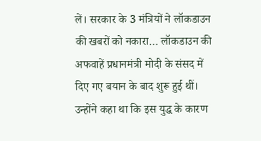लें। सरकार के 3 मंत्रियों ने लॉकडाउन की खबरों को नकारा… लॉकडाउन की अफवाहें प्रधानमंत्री मोदी के संसद में दिए गए बयान के बाद शुरू हुई थीं। उन्होंने कहा था कि इस युद्ध के कारण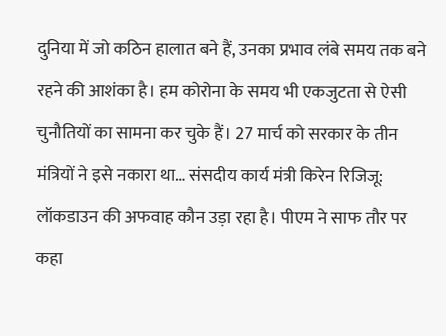दुनिया में जो कठिन हालात बने हैं, उनका प्रभाव लंबे समय तक बने रहने की आशंका है। हम कोरोना के समय भी एकजुटता से ऐसी चुनौतियों का सामना कर चुके हैं। 27 मार्च को सरकार के तीन मंत्रियों ने इसे नकारा था… संसदीय कार्य मंत्री किरेन रिजिजू: लॉकडाउन की अफवाह कौन उड़ा रहा है। पीएम ने साफ तौर पर कहा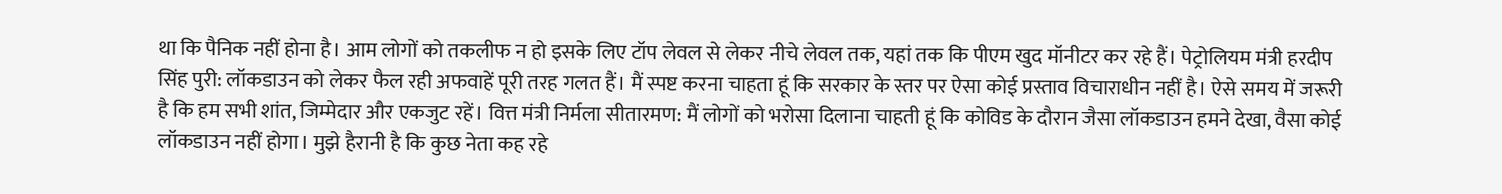था कि पैनिक नहीं होना है। आम लोगों को तकलीफ न हो इसके लिए टॉप लेवल से लेकर नीचे लेवल तक, यहां तक कि पीएम खुद मॉनीटर कर रहे हैं। पेट्रोलियम मंत्री हरदीप सिंह पुरी: लॉकडाउन को लेकर फैल रही अफवाहें पूरी तरह गलत हैं। मैं स्पष्ट करना चाहता हूं कि सरकार के स्तर पर ऐसा कोई प्रस्ताव विचाराधीन नहीं है। ऐसे समय में जरूरी है कि हम सभी शांत, जिम्मेदार और एकजुट रहें। वित्त मंत्री निर्मला सीतारमण: मैं लोगों को भरोसा दिलाना चाहती हूं कि कोविड के दौरान जैसा लॉकडाउन हमने देखा, वैसा कोई लॉकडाउन नहीं होगा। मुझे हैरानी है कि कुछ नेता कह रहे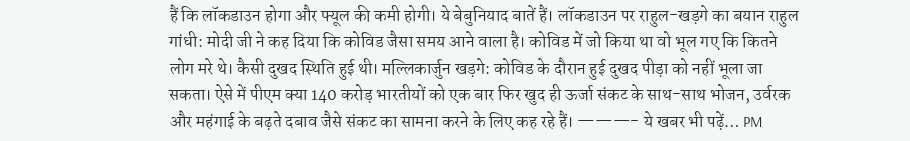हैं कि लॉकडाउन होगा और फ्यूल की कमी होगी। ये बेबुनियाद बातें हैं। लॉकडाउन पर राहुल-खड़गे का बयान राहुल गांधी: मोदी जी ने कह दिया कि कोविड जैसा समय आने वाला है। कोविड में जो किया था वो भूल गए कि कितने लोग मरे थे। कैसी दुखद स्थिति हुई थी। मल्लिकार्जुन खड़गे: कोविड के दौरान हुई दुखद पीड़ा को नहीं भूला जा सकता। ऐसे में पीएम क्या 140 करोड़ भारतीयों को एक बार फिर खुद ही ऊर्जा संकट के साथ-साथ भोजन, उर्वरक और महंगाई के बढ़ते दबाव जैसे संकट का सामना करने के लिए कह रहे हैं। ———- ये खबर भी पढ़ें… PM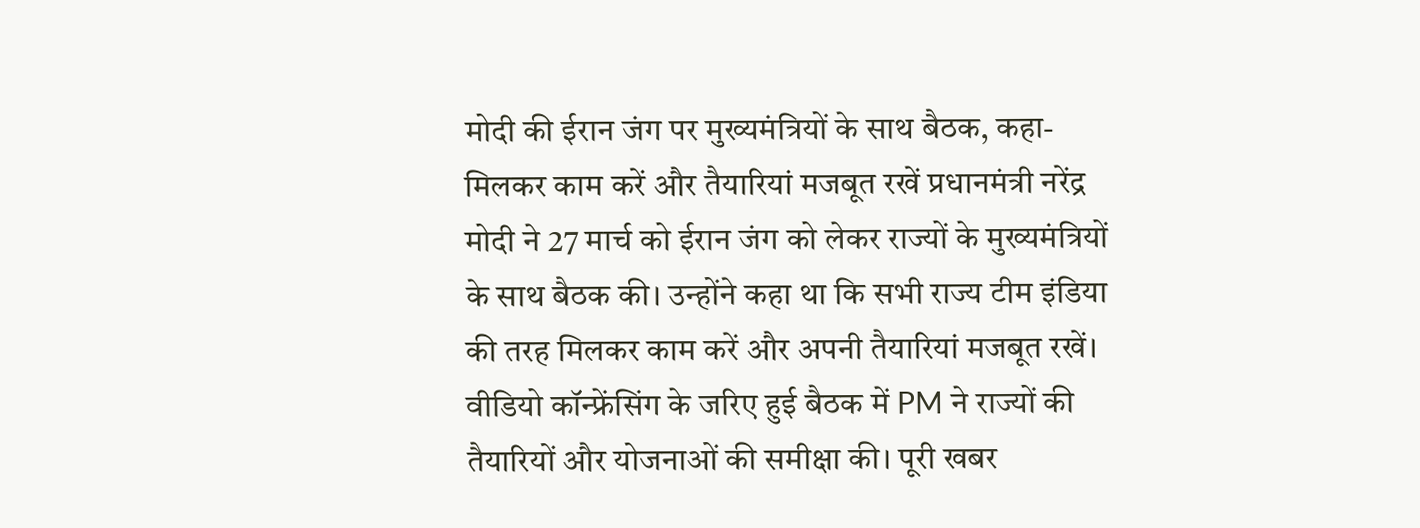मोदी की ईरान जंग पर मुख्यमंत्रियों के साथ बैठक, कहा- मिलकर काम करें और तैयारियां मजबूत रखें प्रधानमंत्री नरेंद्र मोदी ने 27 मार्च को ईरान जंग को लेकर राज्यों के मुख्यमंत्रियों के साथ बैठक की। उन्होंने कहा था कि सभी राज्य टीम इंडिया की तरह मिलकर काम करें और अपनी तैयारियां मजबूत रखें। वीडियो कॉन्फ्रेंसिंग के जरिए हुई बैठक में PM ने राज्यों की तैयारियों और योजनाओं की समीक्षा की। पूरी खबर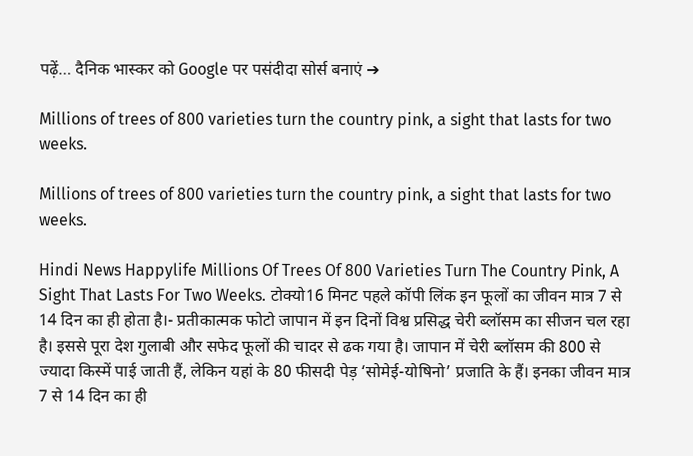पढ़ें… दैनिक भास्कर को Google पर पसंदीदा सोर्स बनाएं ➔

Millions of trees of 800 varieties turn the country pink, a sight that lasts for two weeks.

Millions of trees of 800 varieties turn the country pink, a sight that lasts for two weeks.

Hindi News Happylife Millions Of Trees Of 800 Varieties Turn The Country Pink, A Sight That Lasts For Two Weeks. टोक्यो16 मिनट पहले कॉपी लिंक इन फूलों का जीवन मात्र 7 से 14 दिन का ही होता है।- प्रतीकात्मक फोटो जापान में इन दिनों विश्व प्रसिद्ध चेरी ब्लॉसम का सीजन चल रहा है। इससे पूरा देश गुलाबी और सफेद फूलों की चादर से ढक गया है। जापान में चेरी ब्लॉसम की 800 से ज्यादा किस्में पाई जाती हैं, लेकिन यहां के 80 फीसदी पेड़ ‘सोमेई-योषिनो’ प्रजाति के हैं। इनका जीवन मात्र 7 से 14 दिन का ही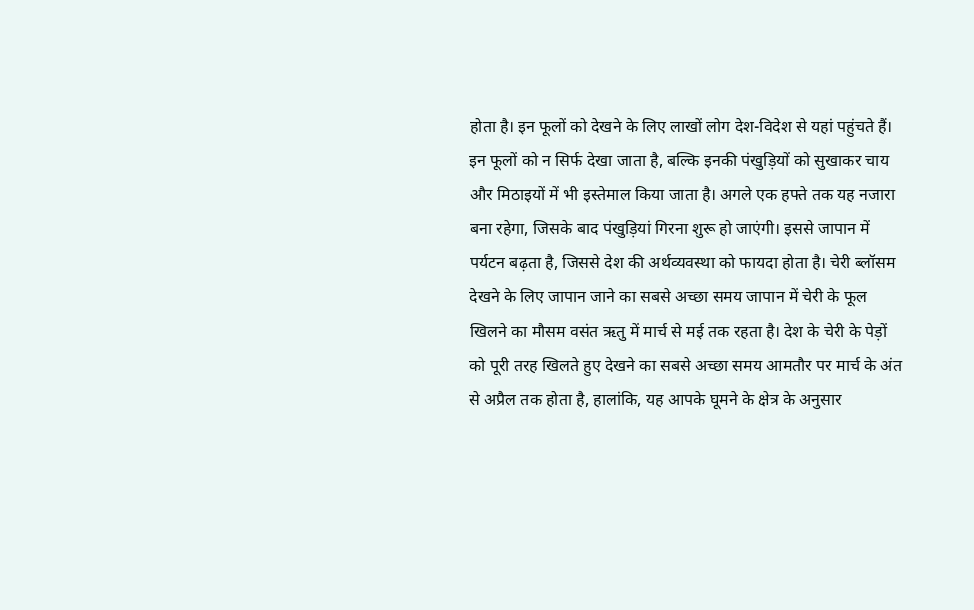होता है। इन फूलों को देखने के लिए लाखों लोग देश-विदेश से यहां पहुंचते हैं। इन फूलों को न सिर्फ देखा जाता है, बल्कि इनकी पंखुड़ियों को सुखाकर चाय और मिठाइयों में भी इस्तेमाल किया जाता है। अगले एक हफ्ते तक यह नजारा बना रहेगा, जिसके बाद पंखुड़ियां गिरना शुरू हो जाएंगी। इससे जापान में पर्यटन बढ़ता है, जिससे देश की अर्थव्यवस्था को फायदा होता है। चेरी ब्लॉसम देखने के लिए जापान जाने का सबसे अच्छा समय जापान में चेरी के फूल खिलने का मौसम वसंत ऋतु में मार्च से मई तक रहता है। देश के चेरी के पेड़ों को पूरी तरह खिलते हुए देखने का सबसे अच्छा समय आमतौर पर मार्च के अंत से अप्रैल तक होता है, हालांकि, यह आपके घूमने के क्षेत्र के अनुसार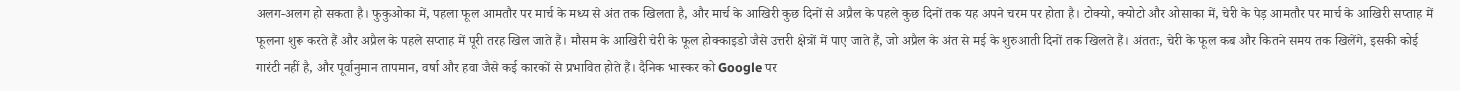अलग-अलग हो सकता है। फुकुओका में, पहला फूल आमतौर पर मार्च के मध्य से अंत तक खिलता है, और मार्च के आखिरी कुछ दिनों से अप्रैल के पहले कुछ दिनों तक यह अपने चरम पर होता है। टोक्यो, क्योटो और ओसाका में, चेरी के पेड़ आमतौर पर मार्च के आखिरी सप्ताह में फूलना शुरू करते हैं और अप्रैल के पहले सप्ताह में पूरी तरह खिल जाते हैं। मौसम के आखिरी चेरी के फूल होक्काइडो जैसे उत्तरी क्षेत्रों में पाए जाते हैं, जो अप्रैल के अंत से मई के शुरुआती दिनों तक खिलते हैं। अंततः, चेरी के फूल कब और कितने समय तक खिलेंगे, इसकी कोई गारंटी नहीं है, और पूर्वानुमान तापमान, वर्षा और हवा जैसे कई कारकों से प्रभावित होते हैं। दैनिक भास्कर को Google पर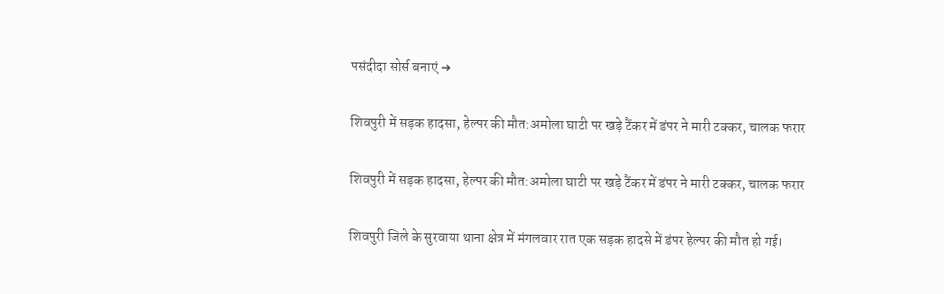पसंदीदा सोर्स बनाएं ➔

शिवपुरी में सड़क हादसा, हेल्पर की मौत:अमोला घाटी पर खड़े टैंकर में डंपर ने मारी टक्कर, चालक फरार

शिवपुरी में सड़क हादसा, हेल्पर की मौत:अमोला घाटी पर खड़े टैंकर में डंपर ने मारी टक्कर, चालक फरार

शिवपुरी जिले के सुरवाया थाना क्षेत्र में मंगलवार रात एक सड़क हादसे में डंपर हेल्पर की मौत हो गई।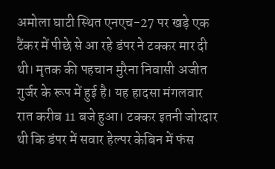अमोला घाटी स्थित एनएच-27 पर खड़े एक टैंकर में पीछे से आ रहे डंपर ने टक्कर मार दी थी। मृतक की पहचान मुरैना निवासी अजीत गुर्जर के रूप में हुई है। यह हादसा मंगलवार रात करीब 11 बजे हुआ। टक्कर इतनी जोरदार थी कि डंपर में सवार हेल्पर केबिन में फंस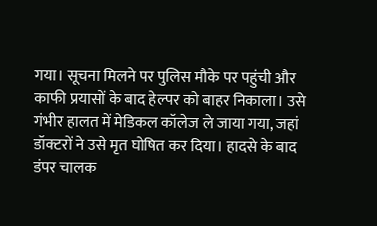गया। सूचना मिलने पर पुलिस मौके पर पहुंची और काफी प्रयासों के बाद हेल्पर को बाहर निकाला। उसे गंभीर हालत में मेडिकल कॉलेज ले जाया गया, जहां डॉक्टरों ने उसे मृत घोषित कर दिया। हादसे के बाद डंपर चालक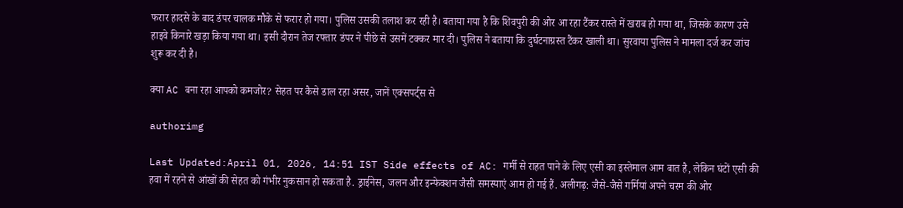फरार हादसे के बाद डंपर चालक मौके से फरार हो गया। पुलिस उसकी तलाश कर रही है। बताया गया है कि शिवपुरी की ओर आ रहा टैंकर रास्ते में खराब हो गया था, जिसके कारण उसे हाइवे किनारे खड़ा किया गया था। इसी दौरान तेज रफ्तार डंपर ने पीछे से उसमें टक्कर मार दी। पुलिस ने बताया कि दुर्घटनाग्रस्त टैंकर खाली था। सुरवाया पुलिस ने मामला दर्ज कर जांच शुरू कर दी है।

क्या AC बना रहा आपको कमजोर? सेहत पर कैसे डाल रहा असर, जानें एक्सपर्ट्स से

authorimg

Last Updated:April 01, 2026, 14:51 IST Side effects of AC: गर्मी से राहत पाने के लिए एसी का इस्तेमाल आम बात है, लेकिन घंटों एसी की हवा में रहने से आंखों की सेहत को गंभीर नुकसान हो सकता है. ड्राईनेस, जलन और इन्फेक्शन जैसी समस्याएं आम हो गई हैं. अलीगढ़: जैसे-जैसे गर्मियां अपने चरम की ओर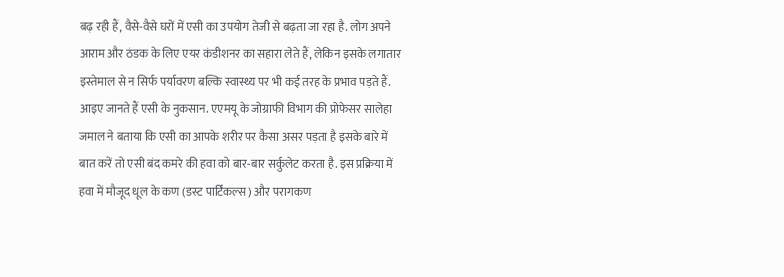बढ़ रही हैं, वैसे-वैसे घरों में एसी का उपयोग तेजी से बढ़ता जा रहा है. लोग अपने आराम और ठंडक के लिए एयर कंडीशनर का सहारा लेते हैं, लेकिन इसके लगातार इस्तेमाल से न सिर्फ पर्यावरण बल्कि स्वास्थ्य पर भी कई तरह के प्रभाव पड़ते हैं. आइए जानते हैं एसी के नुकसान. एएमयू के जोग्राफी विभाग की प्रोफेसर सालेहा जमाल ने बताया कि एसी का आपके शरीर पर कैसा असर पड़ता है इसके बारे में बात करें तो एसी बंद कमरे की हवा को बार-बार सर्कुलेट करता है. इस प्रक्रिया में हवा में मौजूद धूल के कण (डस्ट पार्टिकल्स) और परागकण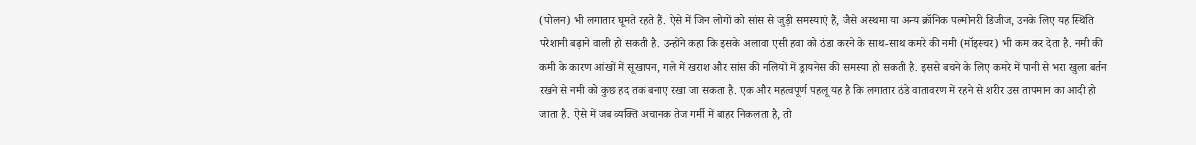(पोलन) भी लगातार घूमते रहते हैं. ऐसे में जिन लोगों को सांस से जुड़ी समस्याएं हैं, जैसे अस्थमा या अन्य क्रॉनिक पल्मोनरी डिजीज, उनके लिए यह स्थिति परेशानी बढ़ाने वाली हो सकती है. उन्होंने कहा कि इसके अलावा एसी हवा को ठंडा करने के साथ-साथ कमरे की नमी (मॉइस्चर) भी कम कर देता है. नमी की कमी के कारण आंखों में सूखापन, गले में खराश और सांस की नलियों में ड्रायनेस की समस्या हो सकती है. इससे बचने के लिए कमरे में पानी से भरा खुला बर्तन रखने से नमी को कुछ हद तक बनाए रखा जा सकता है. एक और महत्वपूर्ण पहलू यह है कि लगातार ठंडे वातावरण में रहने से शरीर उस तापमान का आदी हो जाता है. ऐसे में जब व्यक्ति अचानक तेज गर्मी में बाहर निकलता है, तो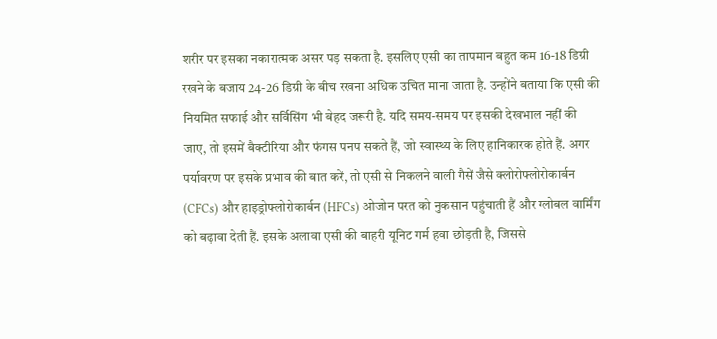शरीर पर इसका नकारात्मक असर पड़ सकता है. इसलिए एसी का तापमान बहुत कम 16-18 डिग्री रखने के बजाय 24-26 डिग्री के बीच रखना अधिक उचित माना जाता है. उन्होंने बताया कि एसी की नियमित सफाई और सर्विसिंग भी बेहद जरूरी है. यदि समय-समय पर इसकी देखभाल नहीं की जाए, तो इसमें बैक्टीरिया और फंगस पनप सकते हैं, जो स्वास्थ्य के लिए हानिकारक होते हैं. अगर पर्यावरण पर इसके प्रभाव की बात करें, तो एसी से निकलने वाली गैसें जैसे क्लोरोफ्लोरोकार्बन (CFCs) और हाइड्रोफ्लोरोकार्बन (HFCs) ओजोन परत को नुकसान पहुंचाती हैं और ग्लोबल वार्मिंग को बढ़ावा देती हैं. इसके अलावा एसी की बाहरी यूनिट गर्म हवा छोड़ती है, जिससे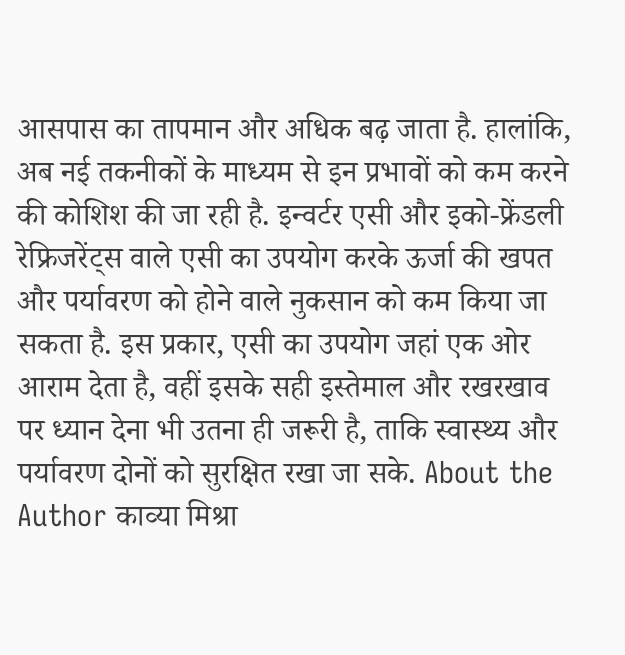आसपास का तापमान और अधिक बढ़ जाता है. हालांकि, अब नई तकनीकों के माध्यम से इन प्रभावों को कम करने की कोशिश की जा रही है. इन्वर्टर एसी और इको-फ्रेंडली रेफ्रिजरेंट्स वाले एसी का उपयोग करके ऊर्जा की खपत और पर्यावरण को होने वाले नुकसान को कम किया जा सकता है. इस प्रकार, एसी का उपयोग जहां एक ओर आराम देता है, वहीं इसके सही इस्तेमाल और रखरखाव पर ध्यान देना भी उतना ही जरूरी है, ताकि स्वास्थ्य और पर्यावरण दोनों को सुरक्षित रखा जा सके. About the Author काव्‍या मिश्रा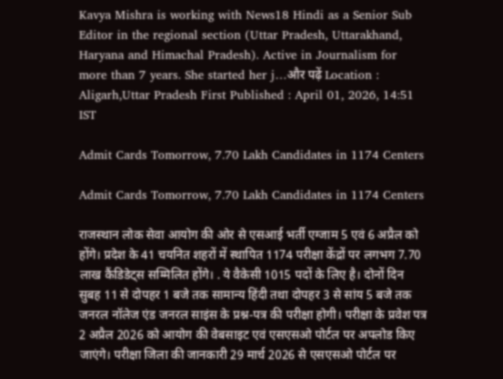Kavya Mishra is working with News18 Hindi as a Senior Sub Editor in the regional section (Uttar Pradesh, Uttarakhand, Haryana and Himachal Pradesh). Active in Journalism for more than 7 years. She started her j…और पढ़ें Location : Aligarh,Uttar Pradesh First Published : April 01, 2026, 14:51 IST

Admit Cards Tomorrow, 7.70 Lakh Candidates in 1174 Centers

Admit Cards Tomorrow, 7.70 Lakh Candidates in 1174 Centers

राजस्थान लोक सेवा आयोग की ओर से एसआई भर्ती एग्जाम 5 एवं 6 अप्रैल को होंगे। प्रदेश के 41 चयनित शहरों में स्थापित 1174 परीक्षा केंद्रों पर लगभग 7.70 लाख कैंडिडेट्स सम्मिलित होंगे। . ये वैकेसी 1015 पदों के लिए है। दोनों दिन सुबह 11 से दोपहर 1 बजे तक सामान्य हिंदी तथा दोपहर 3 से सांय 5 बजे तक जनरल नॉलेज एंड जनरल साइंस के प्रश्न-पत्र की परीक्षा होगी। परीक्षा के प्रवेश पत्र 2 अप्रैल 2026 को आयोग की वेबसाइट एवं एसएसओ पोर्टल पर अपलोड किए जाएंगे। परीक्षा जिला की जानकारी 29 मार्च 2026 से एसएसओ पोर्टल पर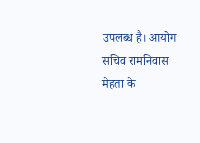उपलब्ध है। आयोग सचिव रामनिवास मेहता के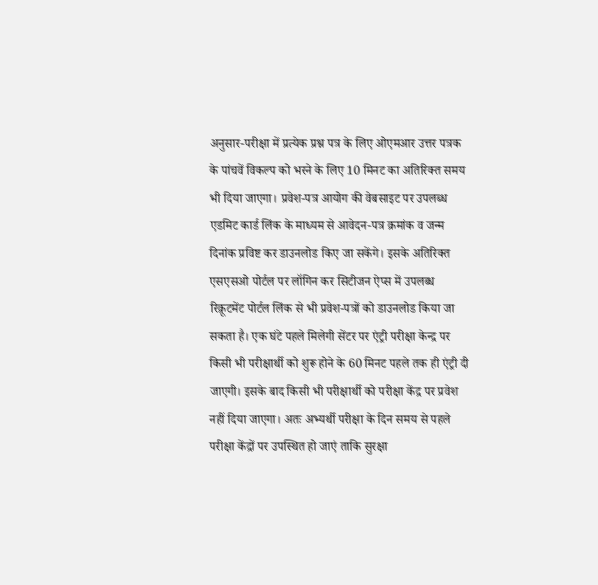अनुसार-परीक्षा में प्रत्येक प्रश्न पत्र के लिए ओएमआर उत्तर पत्रक के पांचवें विकल्प को भरने के लिए 10 मिनट का अतिरिक्त समय भी दिया जाएगा। प्रवेश-पत्र आयोग की वेबसाइट पर उपलब्ध एडमिट कार्ड लिंक के माध्यम से आवेदन-पत्र क्रमांक व जन्म दिनांक प्रविष्ट कर डाउनलोड किए जा सकेंगे। इसके अतिरिक्त एसएसओ पोर्टल पर लॉगिन कर सिटीजन ऐप्स में उपलब्ध रिक्रूटमेंट पोर्टल लिंक से भी प्रवेश-पत्रों को डाउनलोड किया जा सकता है। एक घंटे पहले मिलेगी सेंटर पर एंट्री परीक्षा केन्द्र पर किसी भी परीक्षार्थी को शुरू होने के 60 मिनट पहले तक ही एंट्री दी जाएगी। इसके बाद किसी भी परीक्षार्थी को परीक्षा केंद्र पर प्रवेश नहीं दिया जाएगा। अतः अभ्यर्थी परीक्षा के दिन समय से पहले परीक्षा केंद्रों पर उपस्थित हो जाएं ताकि सुरक्षा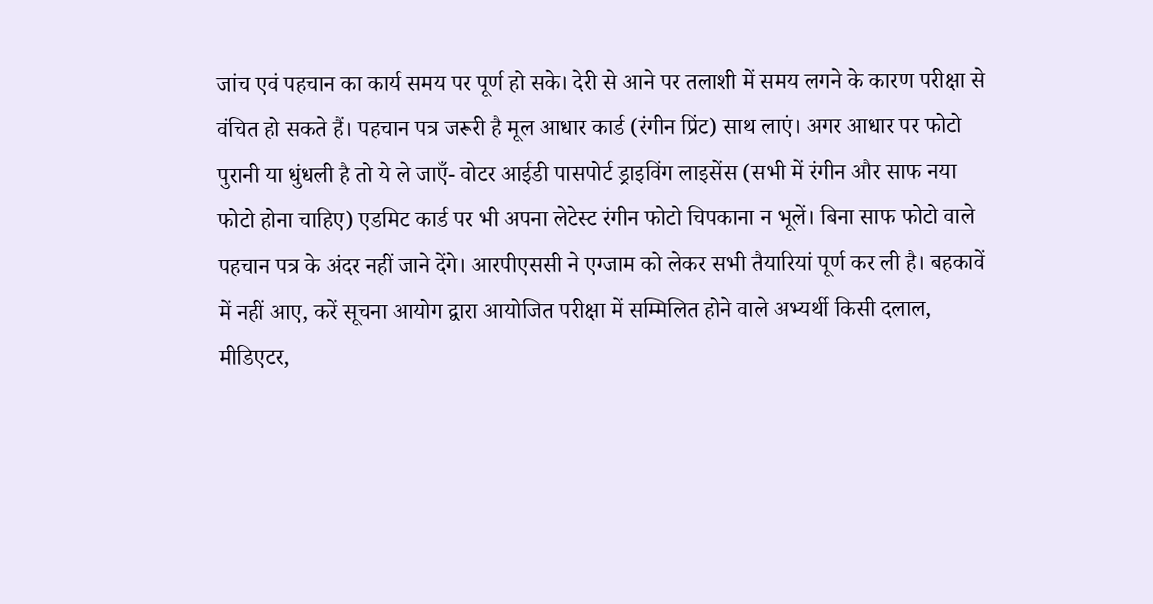जांच एवं पहचान का कार्य समय पर पूर्ण हो सके। देरी से आने पर तलाशी में समय लगने के कारण परीक्षा से वंचित हो सकते हैं। पहचान पत्र जरूरी है मूल आधार कार्ड (रंगीन प्रिंट) साथ लाएं। अगर आधार पर फोटो पुरानी या धुंधली है तो ये ले जाएँ- वोटर आईडी पासपोर्ट ड्राइविंग लाइसेंस (सभी में रंगीन और साफ नया फोटो होना चाहिए) एडमिट कार्ड पर भी अपना लेटेस्ट रंगीन फोटो चिपकाना न भूलें। बिना साफ फोटो वाले पहचान पत्र के अंदर नहीं जाने देंगे। आरपीएससी ने एग्जाम को लेकर सभी तैयारियां पूर्ण कर ली है। बहकावें में नहीं आए, करें सूचना आयोग द्वारा आयोजित परीक्षा में सम्मिलित होने वाले अभ्यर्थी किसी दलाल, मीडिएटर,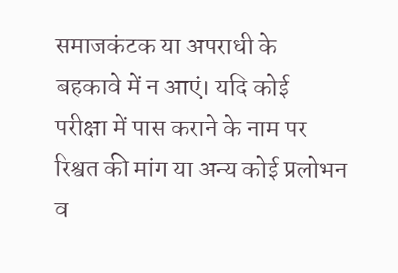समाजकंटक या अपराधी के बहकावे में न आएं। यदि कोई परीक्षा में पास कराने के नाम पर रिश्वत की मांग या अन्य कोई प्रलोभन व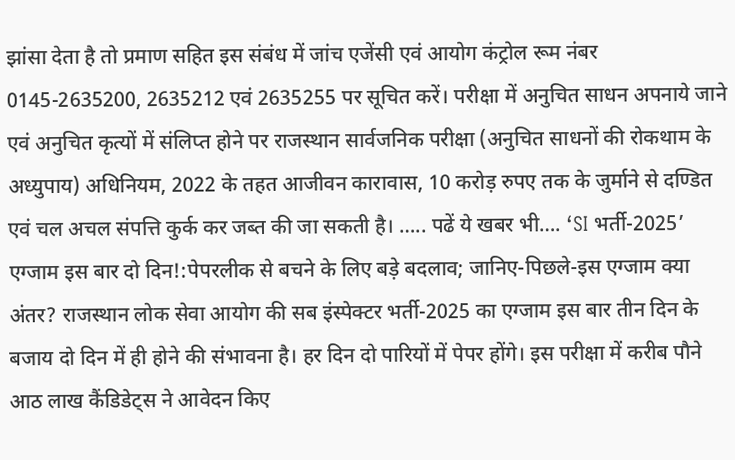झांसा देता है तो प्रमाण सहित इस संबंध में जांच एजेंसी एवं आयोग कंट्रोल रूम नंबर 0145-2635200, 2635212 एवं 2635255 पर सूचित करें। परीक्षा में अनुचित साधन अपनाये जाने एवं अनुचित कृत्यों में संलिप्त होने पर राजस्थान सार्वजनिक परीक्षा (अनुचित साधनों की रोकथाम के अध्युपाय) अधिनियम, 2022 के तहत आजीवन कारावास, 10 करोड़ रुपए तक के जुर्माने से दण्डित एवं चल अचल संपत्ति कुर्क कर जब्त की जा सकती है। ….. पढें ये खबर भी…. ‘SI भर्ती-2025’ एग्जाम इस बार दो दिन!:पेपरलीक से बचने के लिए बड़े बदलाव; जानिए-पिछले-इस एग्जाम क्या अंतर? राजस्थान लोक सेवा आयोग की सब इंस्पेक्टर भर्ती-2025 का एग्जाम इस बार तीन दिन के बजाय दो दिन में ही होने की संभावना है। हर दिन दो पारियों में पेपर होंगे। इस परीक्षा में करीब पौने आठ लाख कैंडिडेट्स ने आवेदन किए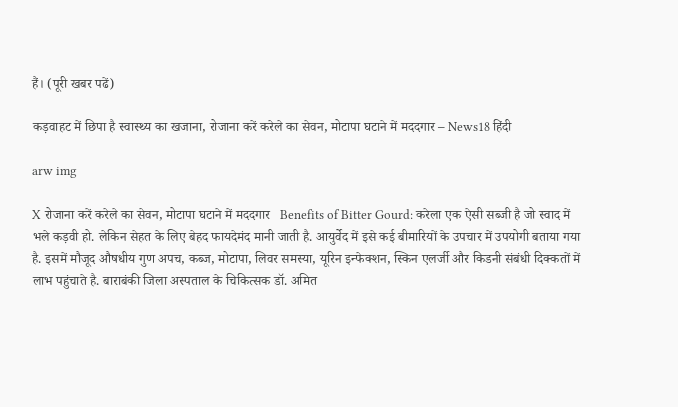हैं। (पूरी खबर पढें)

कड़वाहट में छिपा है स्वास्थ्य का खजाना, रोजाना करें करेले का सेवन, मोटापा घटाने में मददगार – News18 हिंदी

arw img

X रोजाना करें करेले का सेवन, मोटापा घटाने में मददगार   Benefits of Bitter Gourd: करेला एक ऐसी सब्जी है जो स्वाद में भले कड़वी हो. लेकिन सेहत के लिए बेहद फायदेमंद मानी जाती है. आयुर्वेद में इसे कई बीमारियों के उपचार में उपयोगी बताया गया है. इसमें मौजूद औषधीय गुण अपच, कब्ज, मोटापा, लिवर समस्या, यूरिन इन्फेक्शन, स्किन एलर्जी और किडनी संबंधी दिक्कतों में लाभ पहुंचाते है. बाराबंकी जिला अस्पताल के चिकित्सक डॉ. अमित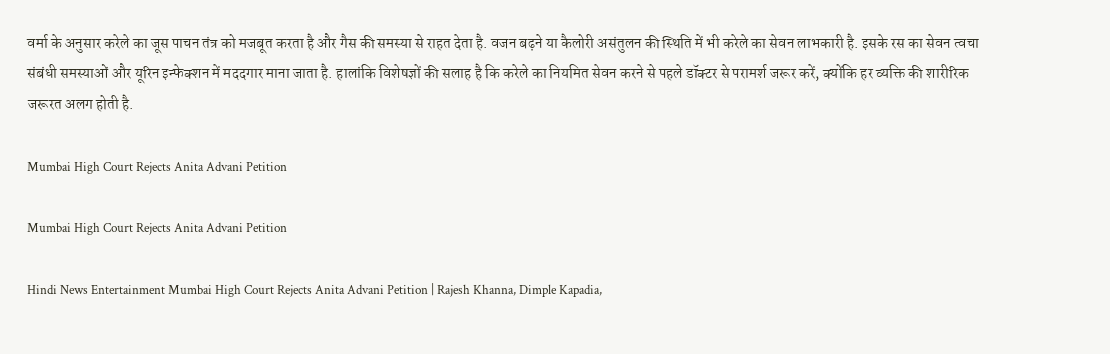वर्मा के अनुसार करेले का जूस पाचन तंत्र को मजबूत करता है और गैस की समस्या से राहत देता है. वजन बढ़ने या कैलोरी असंतुलन की स्थिति में भी करेले का सेवन लाभकारी है. इसके रस का सेवन त्वचा संबंधी समस्याओं और यूरिन इन्फेक्शन में मददगार माना जाता है. हालांकि विशेषज्ञों की सलाह है कि करेले का नियमित सेवन करने से पहले डॉक्टर से परामर्श जरूर करें, क्योंकि हर व्यक्ति की शारीरिक जरूरत अलग होती है.

Mumbai High Court Rejects Anita Advani Petition

Mumbai High Court Rejects Anita Advani Petition

Hindi News Entertainment Mumbai High Court Rejects Anita Advani Petition | Rajesh Khanna, Dimple Kapadia,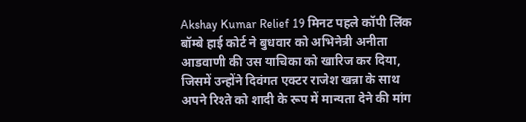Akshay Kumar Relief 19 मिनट पहले कॉपी लिंक बॉम्बे हाई कोर्ट ने बुधवार को अभिनेत्री अनीता आडवाणी की उस याचिका को खारिज कर दिया, जिसमें उन्होंने दिवंगत एक्टर राजेश खन्ना के साथ अपने रिश्ते को शादी के रूप में मान्यता देने की मांग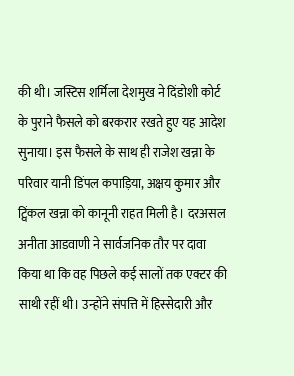की थी। जस्टिस शर्मिला देशमुख ने दिंडोशी कोर्ट के पुराने फैसले को बरकरार रखते हुए यह आदेश सुनाया। इस फैसले के साथ ही राजेश खन्ना के परिवार यानी डिंपल कपाड़िया, अक्षय कुमार और ट्विंकल खन्ना को कानूनी राहत मिली है। दरअसल अनीता आडवाणी ने सार्वजनिक तौर पर दावा किया था कि वह पिछले कई सालों तक एक्टर की साथी रहीं थी। उन्होंने संपत्ति में हिस्सेदारी और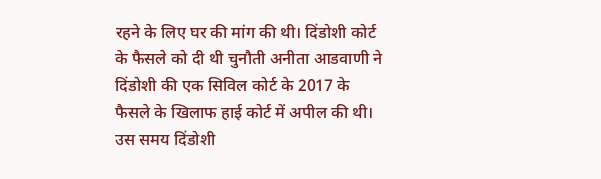रहने के लिए घर की मांग की थी। दिंडोशी कोर्ट के फैसले को दी थी चुनौती अनीता आडवाणी ने दिंडोशी की एक सिविल कोर्ट के 2017 के फैसले के खिलाफ हाई कोर्ट में अपील की थी। उस समय दिंडोशी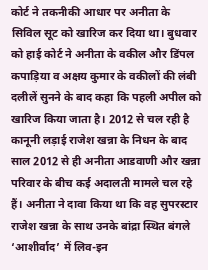कोर्ट ने तकनीकी आधार पर अनीता के सिविल सूट को खारिज कर दिया था। बुधवार को हाई कोर्ट ने अनीता के वकील और डिंपल कपाड़िया व अक्षय कुमार के वकीलों की लंबी दलीलें सुनने के बाद कहा कि पहली अपील को खारिज किया जाता है। 2012 से चल रही है कानूनी लड़ाई राजेश खन्ना के निधन के बाद साल 2012 से ही अनीता आडवाणी और खन्ना परिवार के बीच कई अदालती मामले चल रहे हैं। अनीता ने दावा किया था कि वह सुपरस्टार राजेश खन्ना के साथ उनके बांद्रा स्थित बंगले ‘आशीर्वाद’ में लिव-इन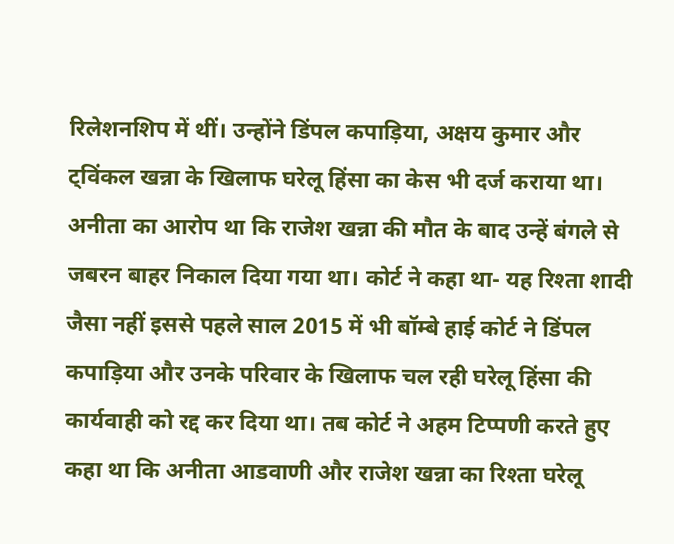रिलेशनशिप में थीं। उन्होंने डिंपल कपाड़िया, अक्षय कुमार और ट्विंकल खन्ना के खिलाफ घरेलू हिंसा का केस भी दर्ज कराया था। अनीता का आरोप था कि राजेश खन्ना की मौत के बाद उन्हें बंगले से जबरन बाहर निकाल दिया गया था। कोर्ट ने कहा था- यह रिश्ता शादी जैसा नहीं इससे पहले साल 2015 में भी बॉम्बे हाई कोर्ट ने डिंपल कपाड़िया और उनके परिवार के खिलाफ चल रही घरेलू हिंसा की कार्यवाही को रद्द कर दिया था। तब कोर्ट ने अहम टिप्पणी करते हुए कहा था कि अनीता आडवाणी और राजेश खन्ना का रिश्ता घरेलू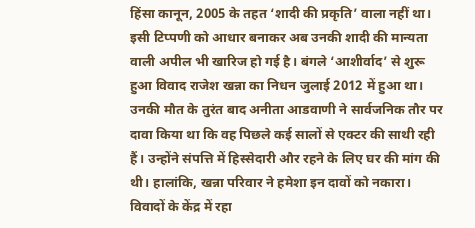हिंसा कानून, 2005 के तहत ‘शादी की प्रकृति’ वाला नहीं था। इसी टिप्पणी को आधार बनाकर अब उनकी शादी की मान्यता वाली अपील भी खारिज हो गई है। बंगले ‘आशीर्वाद’ से शुरू हुआ विवाद राजेश खन्ना का निधन जुलाई 2012 में हुआ था। उनकी मौत के तुरंत बाद अनीता आडवाणी ने सार्वजनिक तौर पर दावा किया था कि वह पिछले कई सालों से एक्टर की साथी रही हैं। उन्होंने संपत्ति में हिस्सेदारी और रहने के लिए घर की मांग की थी। हालांकि, खन्ना परिवार ने हमेशा इन दावों को नकारा। विवादों के केंद्र में रहा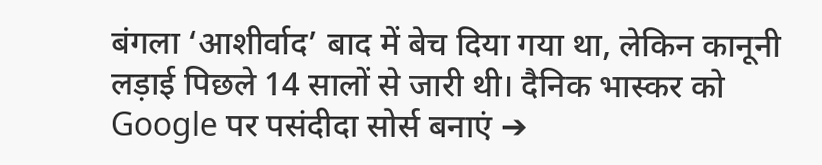बंगला ‘आशीर्वाद’ बाद में बेच दिया गया था, लेकिन कानूनी लड़ाई पिछले 14 सालों से जारी थी। दैनिक भास्कर को Google पर पसंदीदा सोर्स बनाएं ➔